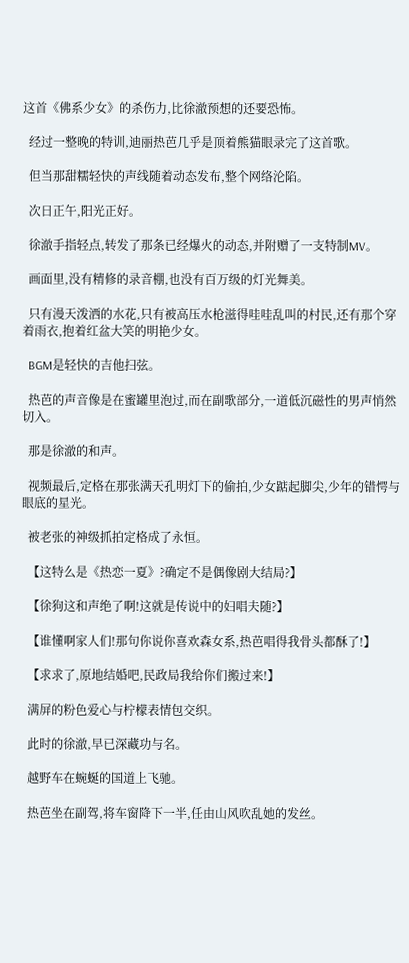这首《佛系少女》的杀伤力,比徐澈预想的还要恐怖。

  经过一整晚的特训,迪丽热芭几乎是顶着熊猫眼录完了这首歌。

  但当那甜糯轻快的声线随着动态发布,整个网络沦陷。

  次日正午,阳光正好。

  徐澈手指轻点,转发了那条已经爆火的动态,并附赠了一支特制MV。

  画面里,没有精修的录音棚,也没有百万级的灯光舞美。

  只有漫天泼洒的水花,只有被高压水枪滋得哇哇乱叫的村民,还有那个穿着雨衣,抱着红盆大笑的明艳少女。

  BGM是轻快的吉他扫弦。

  热芭的声音像是在蜜罐里泡过,而在副歌部分,一道低沉磁性的男声悄然切入。

  那是徐澈的和声。

  视频最后,定格在那张满天孔明灯下的偷拍,少女踮起脚尖,少年的错愕与眼底的星光。

  被老张的神级抓拍定格成了永恒。

  【这特么是《热恋一夏》?确定不是偶像剧大结局?】

  【徐狗这和声绝了啊!这就是传说中的妇唱夫随?】

  【谁懂啊家人们!那句你说你喜欢森女系,热芭唱得我骨头都酥了!】

  【求求了,原地结婚吧,民政局我给你们搬过来!】

  满屏的粉色爱心与柠檬表情包交织。

  此时的徐澈,早已深藏功与名。

  越野车在蜿蜒的国道上飞驰。

  热芭坐在副驾,将车窗降下一半,任由山风吹乱她的发丝。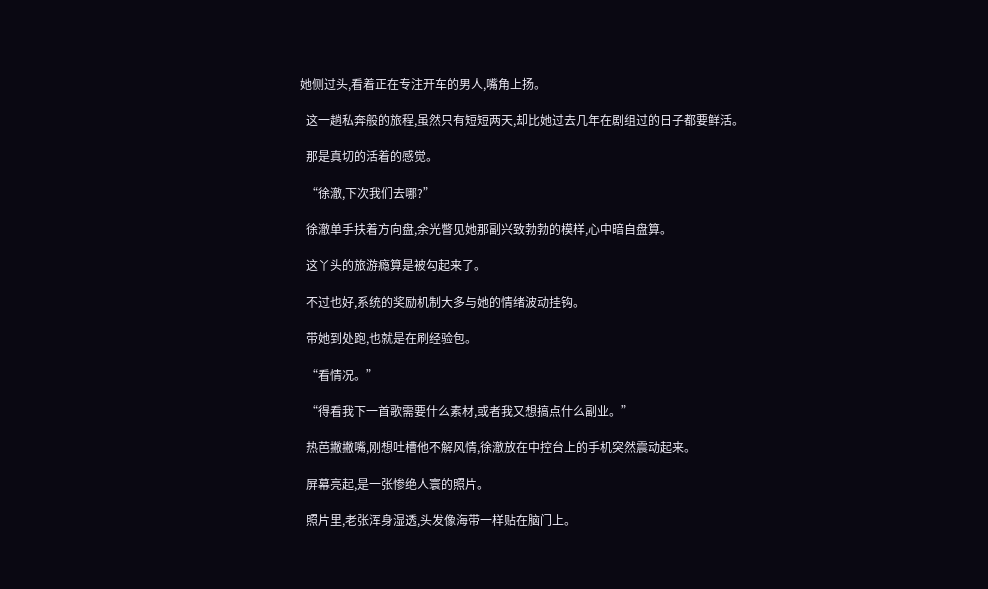她侧过头,看着正在专注开车的男人,嘴角上扬。

  这一趟私奔般的旅程,虽然只有短短两天,却比她过去几年在剧组过的日子都要鲜活。

  那是真切的活着的感觉。

  “徐澈,下次我们去哪?”

  徐澈单手扶着方向盘,余光瞥见她那副兴致勃勃的模样,心中暗自盘算。

  这丫头的旅游瘾算是被勾起来了。

  不过也好,系统的奖励机制大多与她的情绪波动挂钩。

  带她到处跑,也就是在刷经验包。

  “看情况。”

  “得看我下一首歌需要什么素材,或者我又想搞点什么副业。”

  热芭撇撇嘴,刚想吐槽他不解风情,徐澈放在中控台上的手机突然震动起来。

  屏幕亮起,是一张惨绝人寰的照片。

  照片里,老张浑身湿透,头发像海带一样贴在脑门上。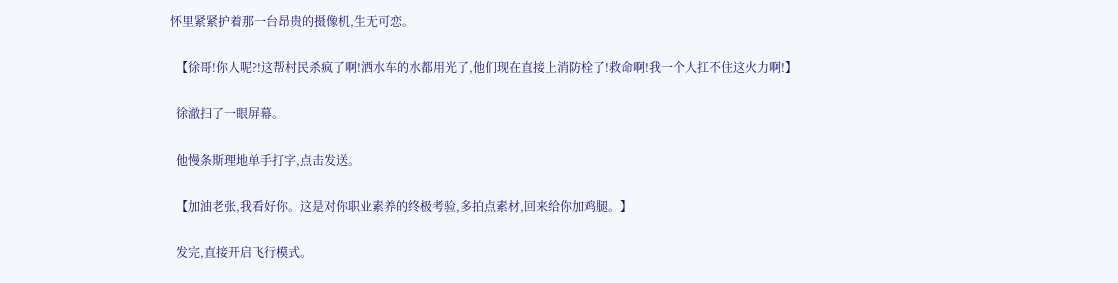怀里紧紧护着那一台昂贵的摄像机,生无可恋。

  【徐哥!你人呢?!这帮村民杀疯了啊!洒水车的水都用光了,他们现在直接上消防栓了!救命啊!我一个人扛不住这火力啊!】

  徐澈扫了一眼屏幕。

  他慢条斯理地单手打字,点击发送。

  【加油老张,我看好你。这是对你职业素养的终极考验,多拍点素材,回来给你加鸡腿。】

  发完,直接开启飞行模式。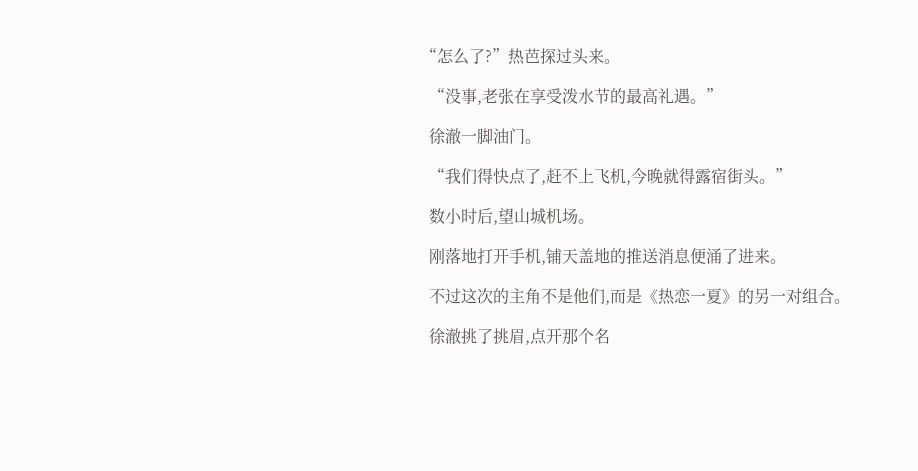“怎么了?”热芭探过头来。

  “没事,老张在享受泼水节的最高礼遇。”

  徐澈一脚油门。

  “我们得快点了,赶不上飞机,今晚就得露宿街头。”

  数小时后,望山城机场。

  刚落地打开手机,铺天盖地的推送消息便涌了进来。

  不过这次的主角不是他们,而是《热恋一夏》的另一对组合。

  徐澈挑了挑眉,点开那个名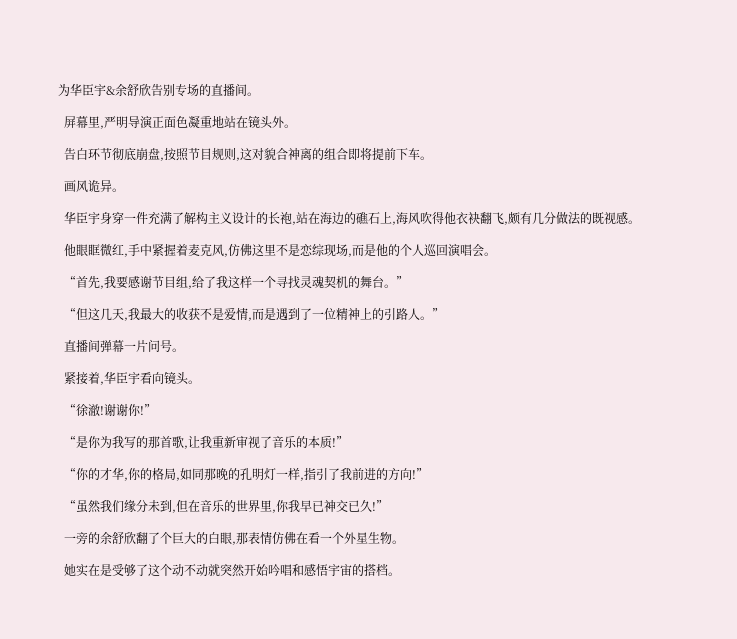为华臣宇&余舒欣告别专场的直播间。

  屏幕里,严明导演正面色凝重地站在镜头外。

  告白环节彻底崩盘,按照节目规则,这对貌合神离的组合即将提前下车。

  画风诡异。

  华臣宇身穿一件充满了解构主义设计的长袍,站在海边的礁石上,海风吹得他衣袂翻飞,颇有几分做法的既视感。

  他眼眶微红,手中紧握着麦克风,仿佛这里不是恋综现场,而是他的个人巡回演唱会。

  “首先,我要感谢节目组,给了我这样一个寻找灵魂契机的舞台。”

  “但这几天,我最大的收获不是爱情,而是遇到了一位精神上的引路人。”

  直播间弹幕一片问号。

  紧接着,华臣宇看向镜头。

  “徐澈!谢谢你!”

  “是你为我写的那首歌,让我重新审视了音乐的本质!”

  “你的才华,你的格局,如同那晚的孔明灯一样,指引了我前进的方向!”

  “虽然我们缘分未到,但在音乐的世界里,你我早已神交已久!”

  一旁的余舒欣翻了个巨大的白眼,那表情仿佛在看一个外星生物。

  她实在是受够了这个动不动就突然开始吟唱和感悟宇宙的搭档。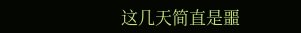这几天简直是噩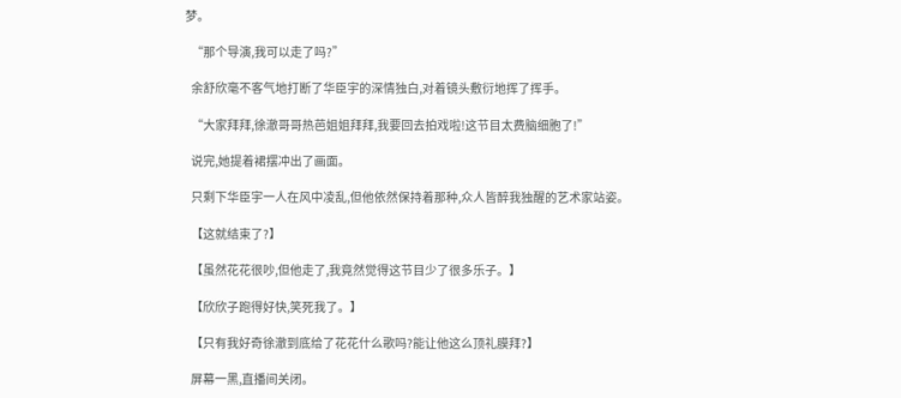梦。

  “那个导演,我可以走了吗?”

  余舒欣毫不客气地打断了华臣宇的深情独白,对着镜头敷衍地挥了挥手。

  “大家拜拜,徐澈哥哥热芭姐姐拜拜,我要回去拍戏啦!这节目太费脑细胞了!”

  说完,她提着裙摆冲出了画面。

  只剩下华臣宇一人在风中凌乱,但他依然保持着那种,众人皆醉我独醒的艺术家站姿。

  【这就结束了?】

  【虽然花花很吵,但他走了,我竟然觉得这节目少了很多乐子。】

  【欣欣子跑得好快,笑死我了。】

  【只有我好奇徐澈到底给了花花什么歌吗?能让他这么顶礼膜拜?】

  屏幕一黑,直播间关闭。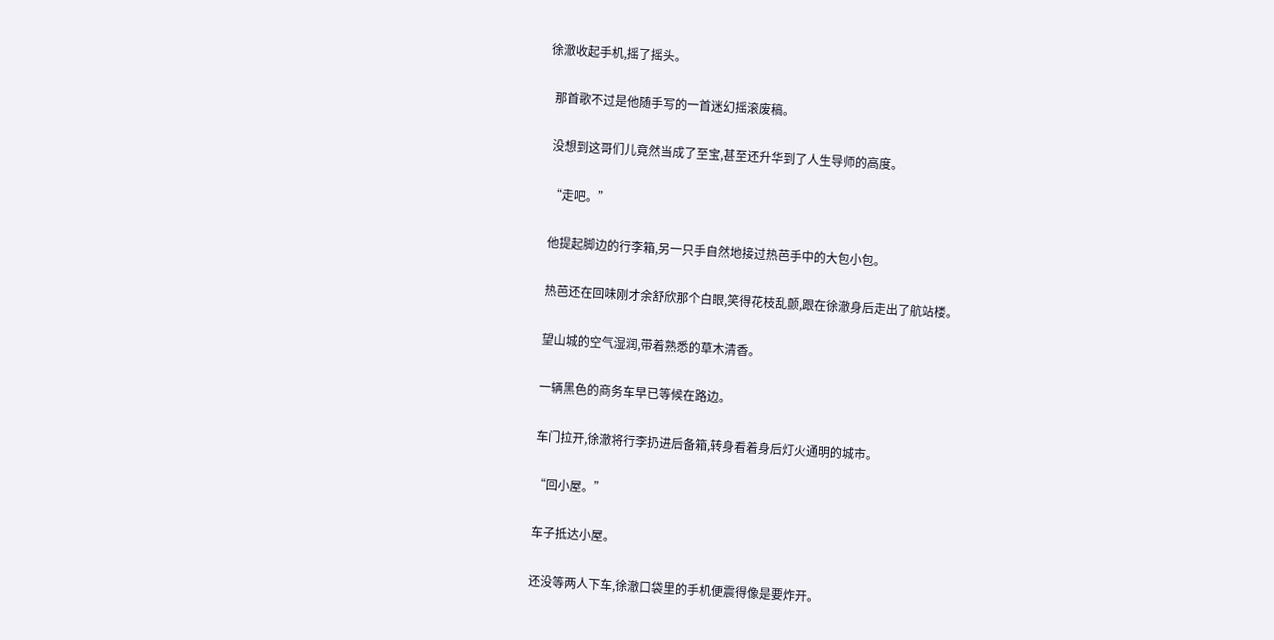徐澈收起手机,摇了摇头。

  那首歌不过是他随手写的一首迷幻摇滚废稿。

  没想到这哥们儿竟然当成了至宝,甚至还升华到了人生导师的高度。

  “走吧。”

  他提起脚边的行李箱,另一只手自然地接过热芭手中的大包小包。

  热芭还在回味刚才余舒欣那个白眼,笑得花枝乱颤,跟在徐澈身后走出了航站楼。

  望山城的空气湿润,带着熟悉的草木清香。

  一辆黑色的商务车早已等候在路边。

  车门拉开,徐澈将行李扔进后备箱,转身看着身后灯火通明的城市。

  “回小屋。”

  车子抵达小屋。

  还没等两人下车,徐澈口袋里的手机便震得像是要炸开。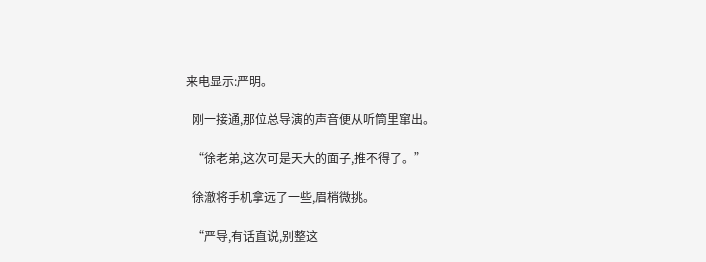来电显示:严明。

  刚一接通,那位总导演的声音便从听筒里窜出。

  “徐老弟,这次可是天大的面子,推不得了。”

  徐澈将手机拿远了一些,眉梢微挑。

  “严导,有话直说,别整这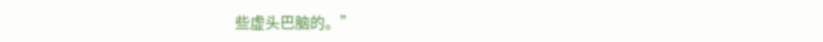些虚头巴脑的。”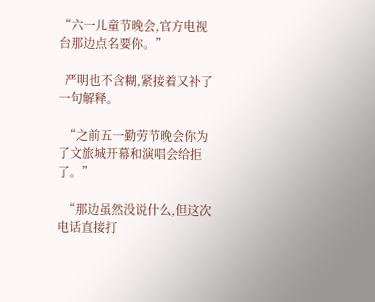“六一儿童节晚会,官方电视台那边点名要你。”

  严明也不含糊,紧接着又补了一句解释。

  “之前五一勤劳节晚会你为了文旅城开幕和演唱会给拒了。”

  “那边虽然没说什么,但这次电话直接打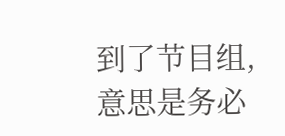到了节目组,意思是务必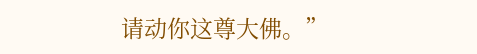请动你这尊大佛。”